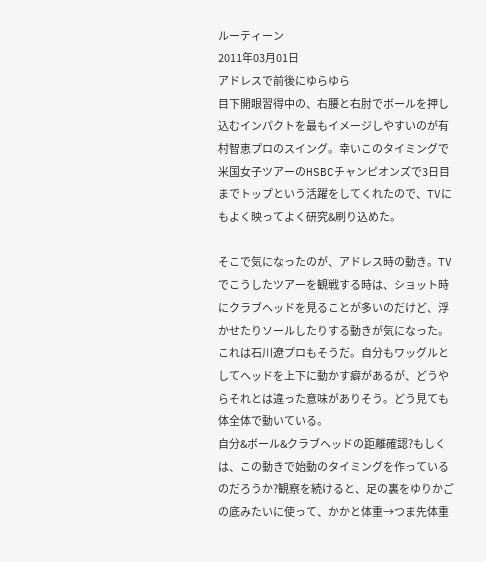ルーティーン
2011年03月01日
アドレスで前後にゆらゆら
目下開眼習得中の、右腰と右肘でボールを押し込むインパクトを最もイメージしやすいのが有村智恵プロのスイング。幸いこのタイミングで米国女子ツアーのHSBCチャンピオンズで3日目までトップという活躍をしてくれたので、TVにもよく映ってよく研究&刷り込めた。

そこで気になったのが、アドレス時の動き。TVでこうしたツアーを観戦する時は、ショット時にクラブヘッドを見ることが多いのだけど、浮かせたりソールしたりする動きが気になった。これは石川遼プロもそうだ。自分もワッグルとしてヘッドを上下に動かす癖があるが、どうやらそれとは違った意味がありそう。どう見ても体全体で動いている。
自分&ボール&クラブヘッドの距離確認?もしくは、この動きで始動のタイミングを作っているのだろうか?観察を続けると、足の裏をゆりかごの底みたいに使って、かかと体重→つま先体重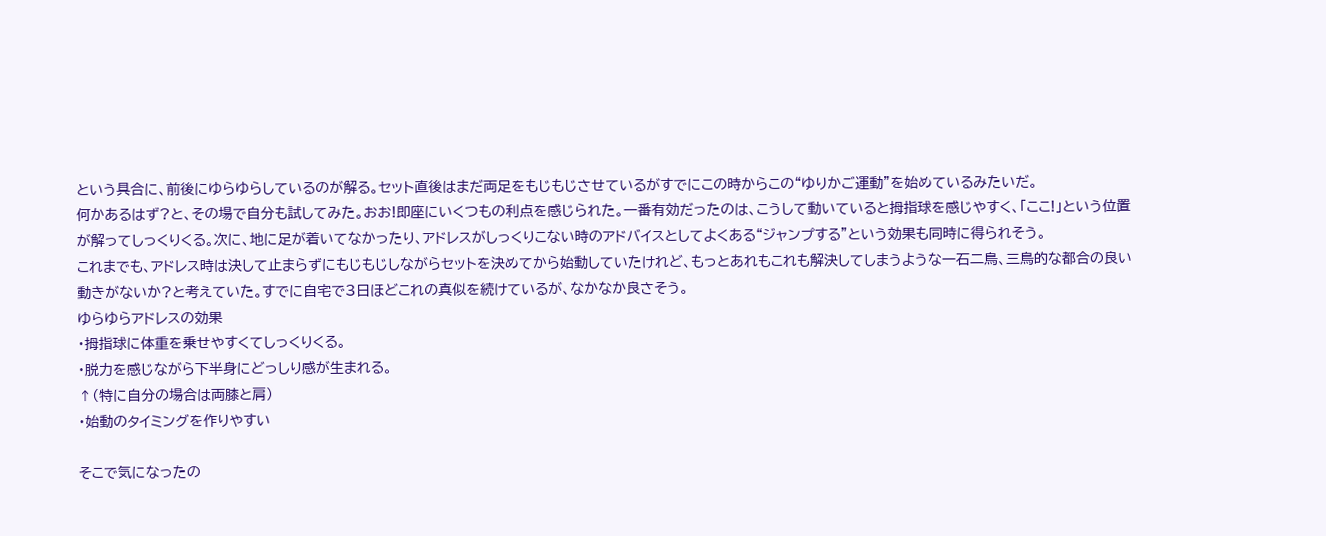という具合に、前後にゆらゆらしているのが解る。セット直後はまだ両足をもじもじさせているがすでにこの時からこの“ゆりかご運動”を始めているみたいだ。
何かあるはず?と、その場で自分も試してみた。おお!即座にいくつもの利点を感じられた。一番有効だったのは、こうして動いていると拇指球を感じやすく、「ここ!」という位置が解ってしっくりくる。次に、地に足が着いてなかったり、アドレスがしっくりこない時のアドバイスとしてよくある“ジャンプする”という効果も同時に得られそう。
これまでも、アドレス時は決して止まらずにもじもじしながらセットを決めてから始動していたけれど、もっとあれもこれも解決してしまうような一石二鳥、三鳥的な都合の良い動きがないか?と考えていた。すでに自宅で3日ほどこれの真似を続けているが、なかなか良さそう。
ゆらゆらアドレスの効果
・拇指球に体重を乗せやすくてしっくりくる。
・脱力を感じながら下半身にどっしり感が生まれる。
↑(特に自分の場合は両膝と肩)
・始動のタイミングを作りやすい

そこで気になったの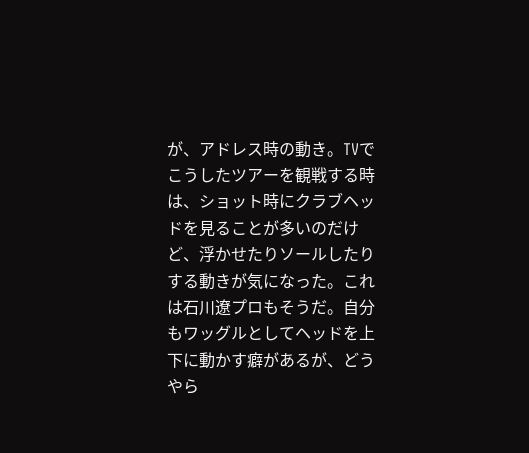が、アドレス時の動き。TVでこうしたツアーを観戦する時は、ショット時にクラブヘッドを見ることが多いのだけど、浮かせたりソールしたりする動きが気になった。これは石川遼プロもそうだ。自分もワッグルとしてヘッドを上下に動かす癖があるが、どうやら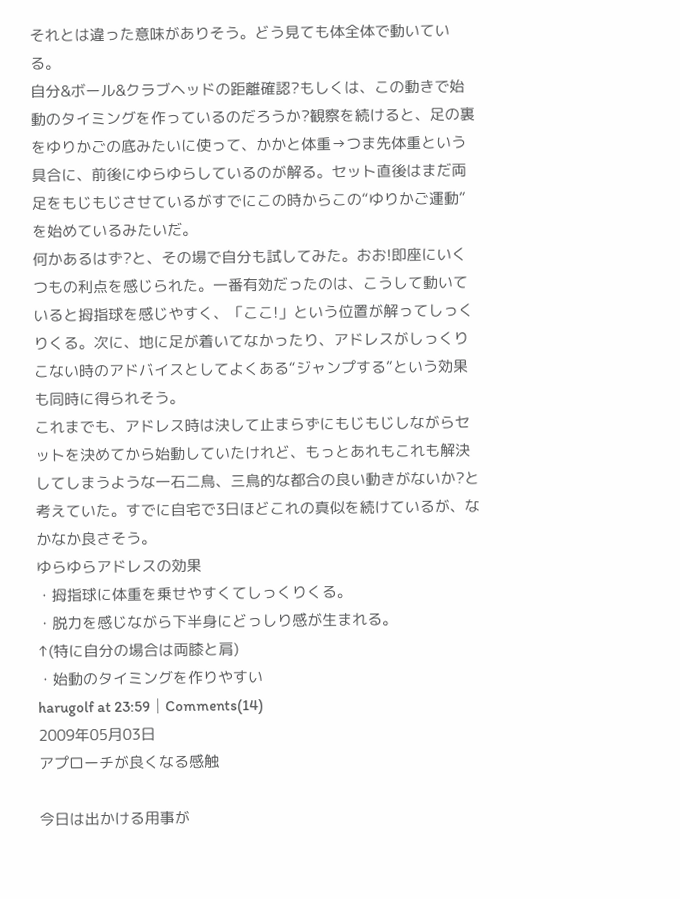それとは違った意味がありそう。どう見ても体全体で動いている。
自分&ボール&クラブヘッドの距離確認?もしくは、この動きで始動のタイミングを作っているのだろうか?観察を続けると、足の裏をゆりかごの底みたいに使って、かかと体重→つま先体重という具合に、前後にゆらゆらしているのが解る。セット直後はまだ両足をもじもじさせているがすでにこの時からこの“ゆりかご運動”を始めているみたいだ。
何かあるはず?と、その場で自分も試してみた。おお!即座にいくつもの利点を感じられた。一番有効だったのは、こうして動いていると拇指球を感じやすく、「ここ!」という位置が解ってしっくりくる。次に、地に足が着いてなかったり、アドレスがしっくりこない時のアドバイスとしてよくある“ジャンプする”という効果も同時に得られそう。
これまでも、アドレス時は決して止まらずにもじもじしながらセットを決めてから始動していたけれど、もっとあれもこれも解決してしまうような一石二鳥、三鳥的な都合の良い動きがないか?と考えていた。すでに自宅で3日ほどこれの真似を続けているが、なかなか良さそう。
ゆらゆらアドレスの効果
・拇指球に体重を乗せやすくてしっくりくる。
・脱力を感じながら下半身にどっしり感が生まれる。
↑(特に自分の場合は両膝と肩)
・始動のタイミングを作りやすい
harugolf at 23:59│Comments(14)
2009年05月03日
アプローチが良くなる感触

今日は出かける用事が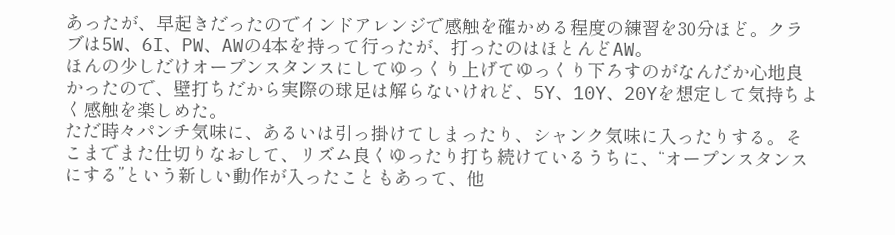あったが、早起きだったのでインドアレンジで感触を確かめる程度の練習を30分ほど。クラブは5W、6I、PW、AWの4本を持って行ったが、打ったのはほとんどAW。
ほんの少しだけオープンスタンスにしてゆっくり上げてゆっくり下ろすのがなんだか心地良かったので、壁打ちだから実際の球足は解らないけれど、5Y、10Y、20Yを想定して気持ちよく感触を楽しめた。
ただ時々パンチ気味に、あるいは引っ掛けてしまったり、シャンク気味に入ったりする。そこまでまた仕切りなおして、リズム良くゆったり打ち続けているうちに、“オープンスタンスにする”という新しい動作が入ったこともあって、他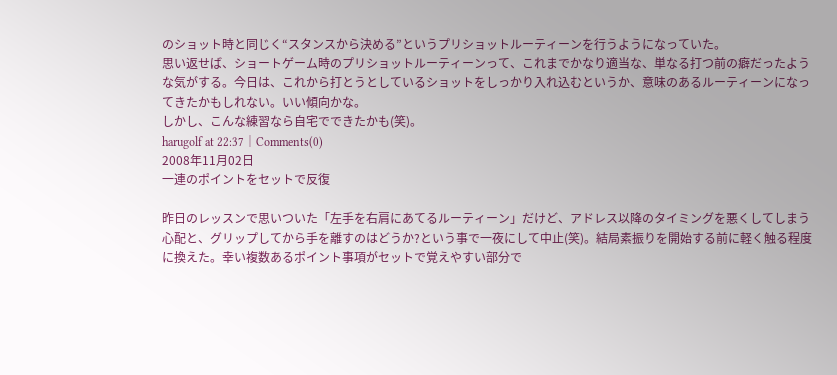のショット時と同じく“スタンスから決める”というプリショットルーティーンを行うようになっていた。
思い返せば、ショートゲーム時のプリショットルーティーンって、これまでかなり適当な、単なる打つ前の癖だったような気がする。今日は、これから打とうとしているショットをしっかり入れ込むというか、意味のあるルーティーンになってきたかもしれない。いい傾向かな。
しかし、こんな練習なら自宅でできたかも(笑)。
harugolf at 22:37│Comments(0)
2008年11月02日
一連のポイントをセットで反復

昨日のレッスンで思いついた「左手を右肩にあてるルーティーン」だけど、アドレス以降のタイミングを悪くしてしまう心配と、グリップしてから手を離すのはどうか?という事で一夜にして中止(笑)。結局素振りを開始する前に軽く触る程度に換えた。幸い複数あるポイント事項がセットで覚えやすい部分で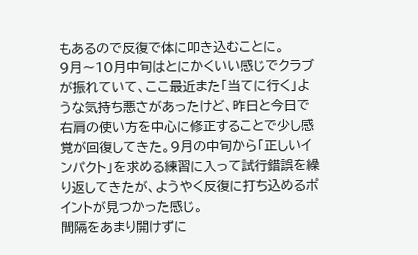もあるので反復で体に叩き込むことに。
9月〜10月中旬はとにかくいい感じでクラブが振れていて、ここ最近また「当てに行く」ような気持ち悪さがあったけど、昨日と今日で右肩の使い方を中心に修正することで少し感覚が回復してきた。9月の中旬から「正しいインパクト」を求める練習に入って試行錯誤を繰り返してきたが、ようやく反復に打ち込めるポイントが見つかった感じ。
間隔をあまり開けずに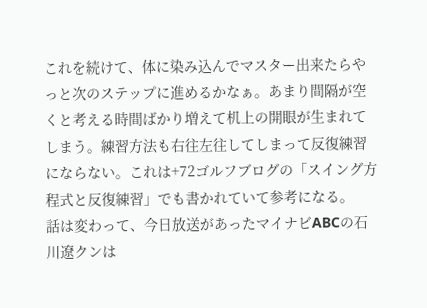これを続けて、体に染み込んでマスター出来たらやっと次のステップに進めるかなぁ。あまり間隔が空くと考える時間ばかり増えて机上の開眼が生まれてしまう。練習方法も右往左往してしまって反復練習にならない。これは+72ゴルフブログの「スイング方程式と反復練習」でも書かれていて参考になる。
話は変わって、今日放送があったマイナビABCの石川遼クンは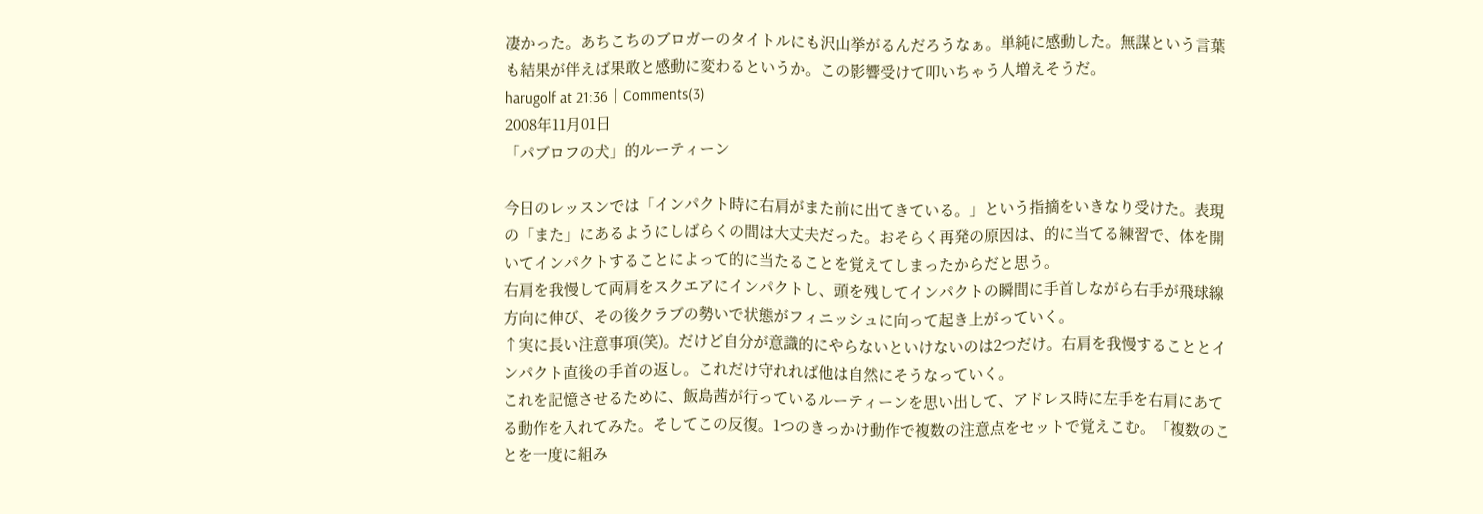凄かった。あちこちのブロガーのタイトルにも沢山挙がるんだろうなぁ。単純に感動した。無謀という言葉も結果が伴えば果敢と感動に変わるというか。この影響受けて叩いちゃう人増えそうだ。
harugolf at 21:36│Comments(3)
2008年11月01日
「パブロフの犬」的ルーティーン

今日のレッスンでは「インパクト時に右肩がまた前に出てきている。」という指摘をいきなり受けた。表現の「また」にあるようにしばらくの間は大丈夫だった。おそらく再発の原因は、的に当てる練習で、体を開いてインパクトすることによって的に当たることを覚えてしまったからだと思う。
右肩を我慢して両肩をスクエアにインパクトし、頭を残してインパクトの瞬間に手首しながら右手が飛球線方向に伸び、その後クラブの勢いで状態がフィニッシュに向って起き上がっていく。
↑実に長い注意事項(笑)。だけど自分が意識的にやらないといけないのは2つだけ。右肩を我慢することとインパクト直後の手首の返し。これだけ守れれば他は自然にそうなっていく。
これを記憶させるために、飯島茜が行っているルーティーンを思い出して、アドレス時に左手を右肩にあてる動作を入れてみた。そしてこの反復。1つのきっかけ動作で複数の注意点をセットで覚えこむ。「複数のことを一度に組み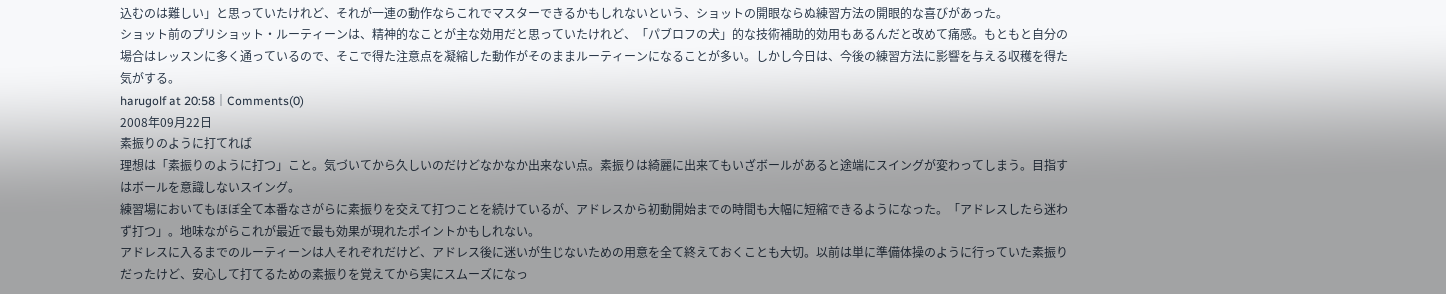込むのは難しい」と思っていたけれど、それが一連の動作ならこれでマスターできるかもしれないという、ショットの開眼ならぬ練習方法の開眼的な喜びがあった。
ショット前のプリショット・ルーティーンは、精神的なことが主な効用だと思っていたけれど、「パブロフの犬」的な技術補助的効用もあるんだと改めて痛感。もともと自分の場合はレッスンに多く通っているので、そこで得た注意点を凝縮した動作がそのままルーティーンになることが多い。しかし今日は、今後の練習方法に影響を与える収穫を得た気がする。
harugolf at 20:58│Comments(0)
2008年09月22日
素振りのように打てれば
理想は「素振りのように打つ」こと。気づいてから久しいのだけどなかなか出来ない点。素振りは綺麗に出来てもいざボールがあると途端にスイングが変わってしまう。目指すはボールを意識しないスイング。
練習場においてもほぼ全て本番なさがらに素振りを交えて打つことを続けているが、アドレスから初動開始までの時間も大幅に短縮できるようになった。「アドレスしたら迷わず打つ」。地味ながらこれが最近で最も効果が現れたポイントかもしれない。
アドレスに入るまでのルーティーンは人それぞれだけど、アドレス後に迷いが生じないための用意を全て終えておくことも大切。以前は単に準備体操のように行っていた素振りだったけど、安心して打てるための素振りを覚えてから実にスムーズになっ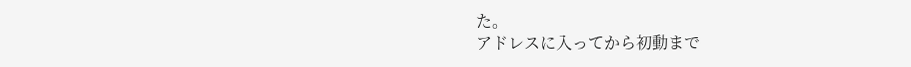た。
アドレスに入ってから初動まで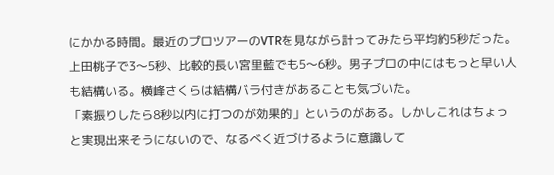にかかる時間。最近のプロツアーのVTRを見ながら計ってみたら平均約5秒だった。上田桃子で3〜5秒、比較的長い宮里藍でも5〜6秒。男子プロの中にはもっと早い人も結構いる。横峰さくらは結構バラ付きがあることも気づいた。
「素振りしたら8秒以内に打つのが効果的」というのがある。しかしこれはちょっと実現出来そうにないので、なるべく近づけるように意識して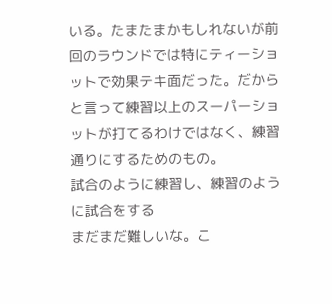いる。たまたまかもしれないが前回のラウンドでは特にティーショットで効果テキ面だった。だからと言って練習以上のスーパーショットが打てるわけではなく、練習通りにするためのもの。
試合のように練習し、練習のように試合をする
まだまだ難しいな。こ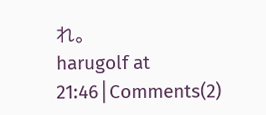れ。
harugolf at 21:46│Comments(2)